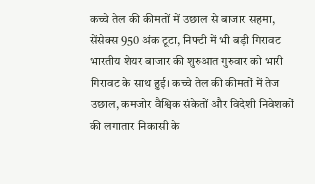कच्चे तेल की कीमतों में उछाल से बाजार सहमा, सेंसेक्स 950 अंक टूटा, निफ्टी में भी बड़ी गिरावट
भारतीय शेयर बाजार की शुरुआत गुरुवार को भारी गिरावट के साथ हुई। कच्चे तेल की कीमतों में तेज उछाल, कमजोर वैश्विक संकेतों और विदेशी निवेशकों की लगातार निकासी के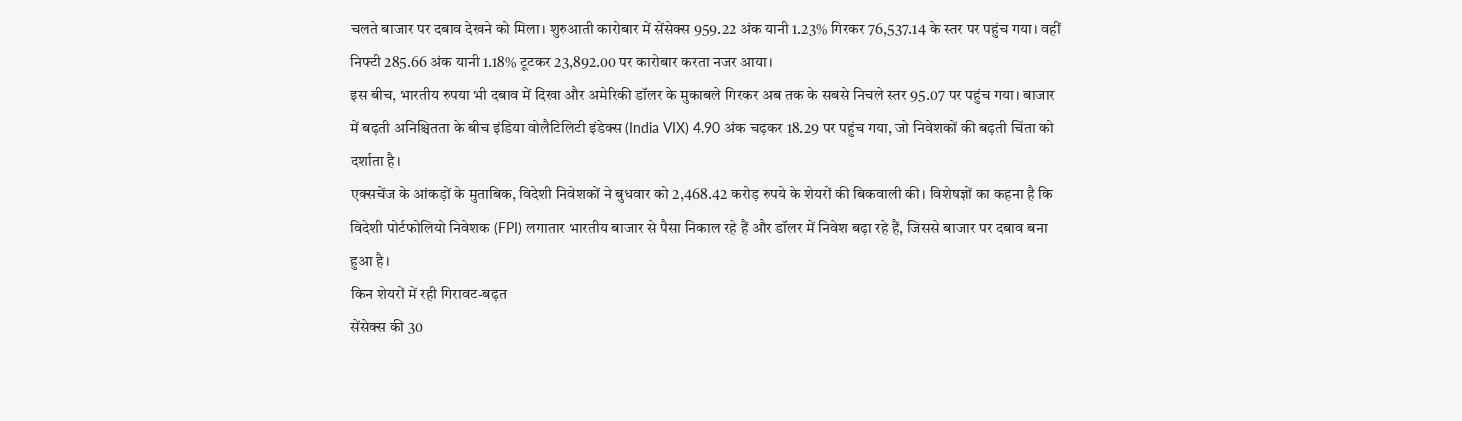चलते बाजार पर दबाव देखने को मिला। शुरुआती कारोबार में सेंसेक्स 959.22 अंक यानी 1.23% गिरकर 76,537.14 के स्तर पर पहुंच गया। वहीं निफ्टी 285.66 अंक यानी 1.18% टूटकर 23,892.00 पर कारोबार करता नजर आया।
इस बीच, भारतीय रुपया भी दबाव में दिखा और अमेरिकी डॉलर के मुकाबले गिरकर अब तक के सबसे निचले स्तर 95.07 पर पहुंच गया। बाजार में बढ़ती अनिश्चितता के बीच इंडिया वोलैटिलिटी इंडेक्स (India VIX) 4.90 अंक चढ़कर 18.29 पर पहुंच गया, जो निवेशकों की बढ़ती चिंता को दर्शाता है।
एक्सचेंज के आंकड़ों के मुताबिक, विदेशी निवेशकों ने बुधवार को 2,468.42 करोड़ रुपये के शेयरों की बिकवाली की। विशेषज्ञों का कहना है कि विदेशी पोर्टफोलियो निवेशक (FPI) लगातार भारतीय बाजार से पैसा निकाल रहे हैं और डॉलर में निवेश बढ़ा रहे हैं, जिससे बाजार पर दबाव बना हुआ है।
किन शेयरों में रही गिरावट-बढ़त
सेंसेक्स की 30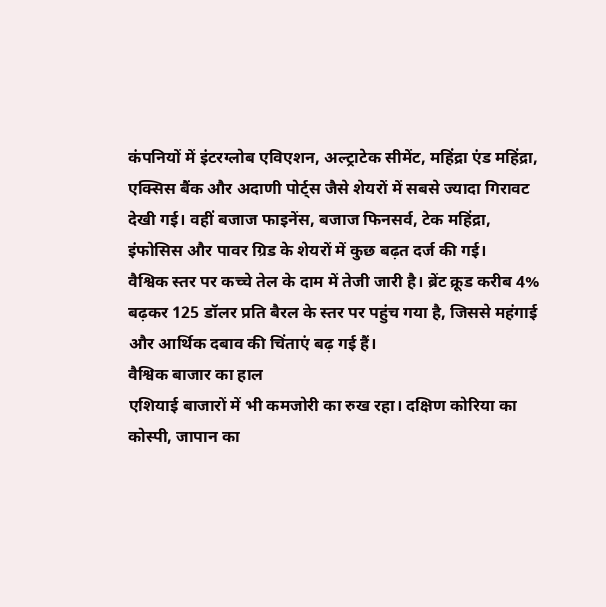कंपनियों में इंटरग्लोब एविएशन, अल्ट्राटेक सीमेंट, महिंद्रा एंड महिंद्रा, एक्सिस बैंक और अदाणी पोर्ट्स जैसे शेयरों में सबसे ज्यादा गिरावट देखी गई। वहीं बजाज फाइनेंस, बजाज फिनसर्व, टेक महिंद्रा, इंफोसिस और पावर ग्रिड के शेयरों में कुछ बढ़त दर्ज की गई।
वैश्विक स्तर पर कच्चे तेल के दाम में तेजी जारी है। ब्रेंट क्रूड करीब 4% बढ़कर 125 डॉलर प्रति बैरल के स्तर पर पहुंच गया है, जिससे महंगाई और आर्थिक दबाव की चिंताएं बढ़ गई हैं।
वैश्विक बाजार का हाल
एशियाई बाजारों में भी कमजोरी का रुख रहा। दक्षिण कोरिया का कोस्पी, जापान का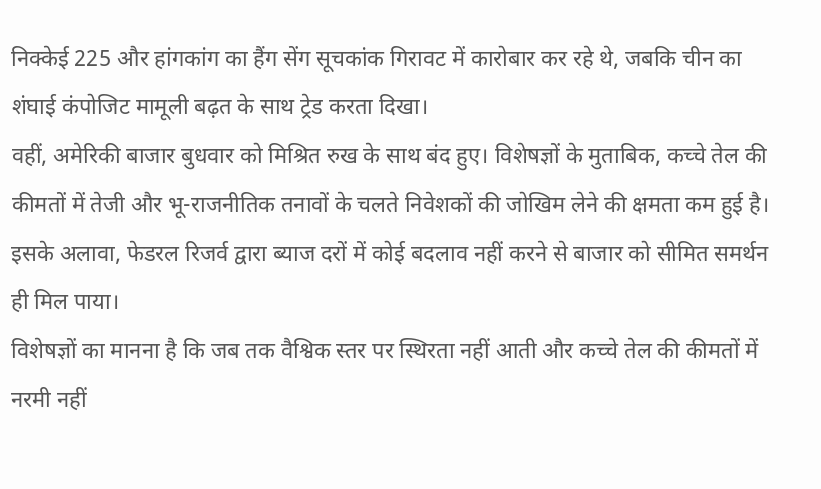निक्केई 225 और हांगकांग का हैंग सेंग सूचकांक गिरावट में कारोबार कर रहे थे, जबकि चीन का शंघाई कंपोजिट मामूली बढ़त के साथ ट्रेड करता दिखा।
वहीं, अमेरिकी बाजार बुधवार को मिश्रित रुख के साथ बंद हुए। विशेषज्ञों के मुताबिक, कच्चे तेल की कीमतों में तेजी और भू-राजनीतिक तनावों के चलते निवेशकों की जोखिम लेने की क्षमता कम हुई है। इसके अलावा, फेडरल रिजर्व द्वारा ब्याज दरों में कोई बदलाव नहीं करने से बाजार को सीमित समर्थन ही मिल पाया।
विशेषज्ञों का मानना है कि जब तक वैश्विक स्तर पर स्थिरता नहीं आती और कच्चे तेल की कीमतों में नरमी नहीं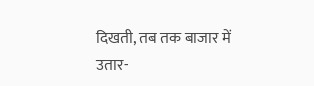दिखती, तब तक बाजार में उतार-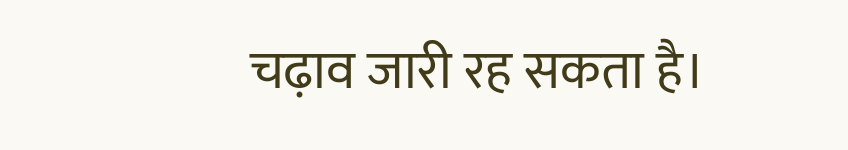चढ़ाव जारी रह सकता है।